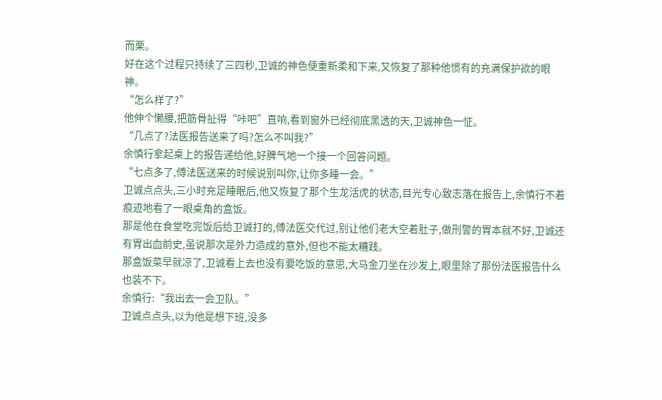而栗。
好在这个过程只持续了三四秒,卫诚的神色便重新柔和下来,又恢复了那种他惯有的充满保护欲的眼神。
“怎么样了?”
他伸个懒腰,把筋骨扯得“咔吧”直响,看到窗外已经彻底黑透的天,卫诚神色一怔。
“几点了?法医报告送来了吗?怎么不叫我?”
余慎行拿起桌上的报告递给他,好脾气地一个接一个回答问题。
“七点多了,傅法医送来的时候说别叫你,让你多睡一会。”
卫诚点点头,三小时充足睡眠后,他又恢复了那个生龙活虎的状态,目光专心致志落在报告上,余慎行不着痕迹地看了一眼桌角的盒饭。
那是他在食堂吃完饭后给卫诚打的,傅法医交代过,别让他们老大空着肚子,做刑警的胃本就不好,卫诚还有胃出血前史,虽说那次是外力造成的意外,但也不能太糟践。
那盒饭菜早就凉了,卫诚看上去也没有要吃饭的意思,大马金刀坐在沙发上,眼里除了那份法医报告什么也装不下。
余慎行:“我出去一会卫队。”
卫诚点点头,以为他是想下班,没多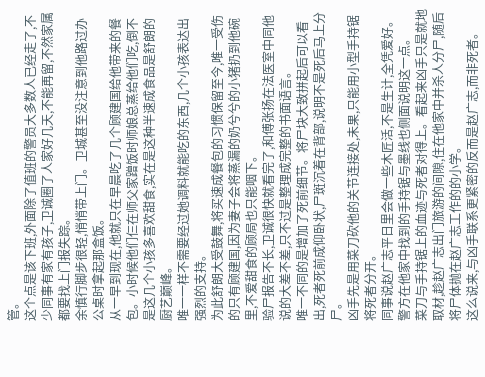管。
这个点是该下班,外面除了值班的警员大多数人已经走了,不少同事有家有孩子,卫诚圈了人家好几天,不能再留,不然家属都要找上门报失踪。
余慎行脚步很轻,悄悄带上门。卫城甚至没注意到他路过办公桌时拿起那盒饭。
从一早到现在,他就只在早晨吃了几个顾建国给他带来的餐包。小时候他们仨在师父家蹭饭时师娘总蒸给他们吃,倒不是这几个小孩多喜欢甜食,实在是这种半速成食品是舒朗的厨艺巅峰。
唯一一样不需要经过她调料就能吃的东西,几个小孩表达出强烈的支持。
为此舒朗大受鼓舞,将买速成餐包的习惯保留至今,唯一受伤的只有顾建国,因为妻子会将蒸漏的奶兮兮的小猪扔到他碗里,不爱甜食的顾局也只能咽下。
验尸报告不长,卫诚很快就看完了,和傅张扬在法医室中同他说的大差不差,只不过是整理成完整的书面语言。
唯一不同的是增加了死前细节。将尸块大致拼起后可以看出,死者死前成仰卧状,尸斑沉着在背部,说明不是死后马上分尸。
凶手先是用菜刀砍他的关节连接处,未果,只能用小型手持锯将死者分开。
同事说赵广志平日里会做一些木匠活,不是生计,全凭爱好。警方在他家中找到的手持锯与墨线也侧面说明这一点。
菜刀与手持锯上的血迹与死者对得上。看起来凶手只是就地取材,趁赵广志出门旅游的间隙,住在他家中并杀人分尸,随后将尸体抛在赵广志工作的的小学。
这么说来,与凶手联系更紧密的反而是赵广志,而非死者。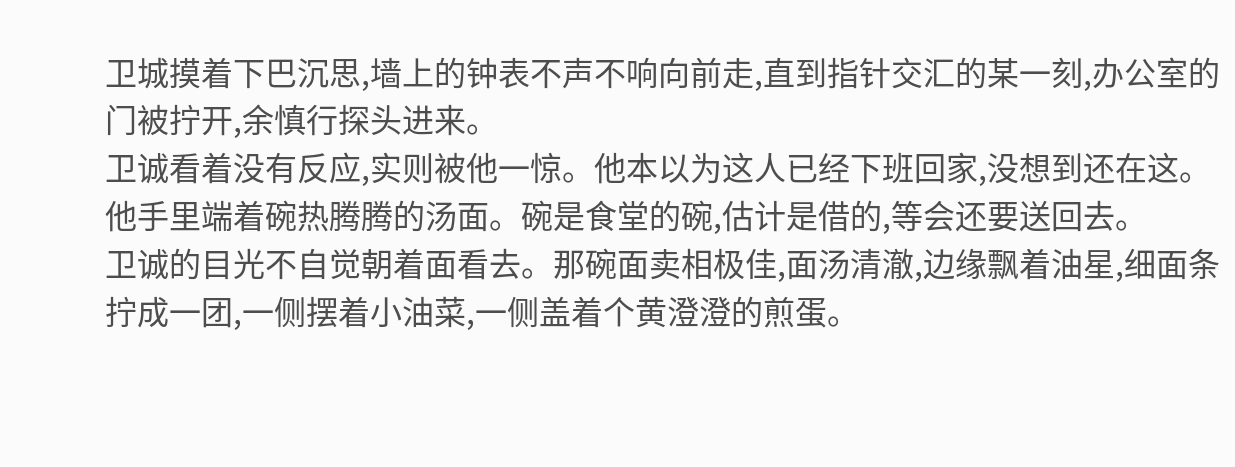卫城摸着下巴沉思,墙上的钟表不声不响向前走,直到指针交汇的某一刻,办公室的门被拧开,余慎行探头进来。
卫诚看着没有反应,实则被他一惊。他本以为这人已经下班回家,没想到还在这。
他手里端着碗热腾腾的汤面。碗是食堂的碗,估计是借的,等会还要送回去。
卫诚的目光不自觉朝着面看去。那碗面卖相极佳,面汤清澈,边缘飘着油星,细面条拧成一团,一侧摆着小油菜,一侧盖着个黄澄澄的煎蛋。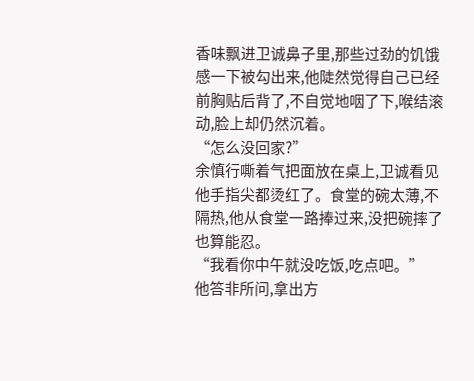香味飘进卫诚鼻子里,那些过劲的饥饿感一下被勾出来,他陡然觉得自己已经前胸贴后背了,不自觉地咽了下,喉结滚动,脸上却仍然沉着。
“怎么没回家?”
余慎行嘶着气把面放在桌上,卫诚看见他手指尖都烫红了。食堂的碗太薄,不隔热,他从食堂一路捧过来,没把碗摔了也算能忍。
“我看你中午就没吃饭,吃点吧。”
他答非所问,拿出方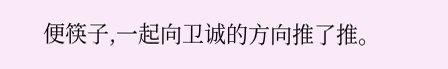便筷子,一起向卫诚的方向推了推。